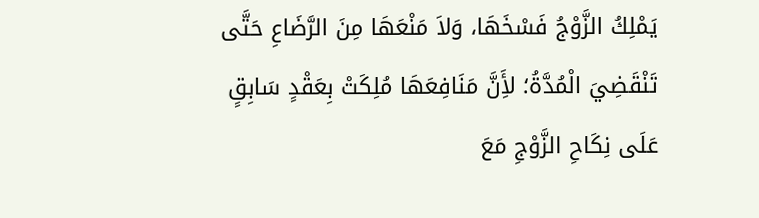يَمْلِكُ الزَّوْجُ فَسْخَهَا، وَلاَ مَنْعَهَا مِنَ الرَّضَاعِ حَتَّى تَنْقَضِيَ الْمُدَّةُ؛ لأَِنَّ مَنَافِعَهَا مُلِكَتْ بِعَقْدٍ سَابِقٍ عَلَى نِكَاحِ الزَّوْجِ مَعَ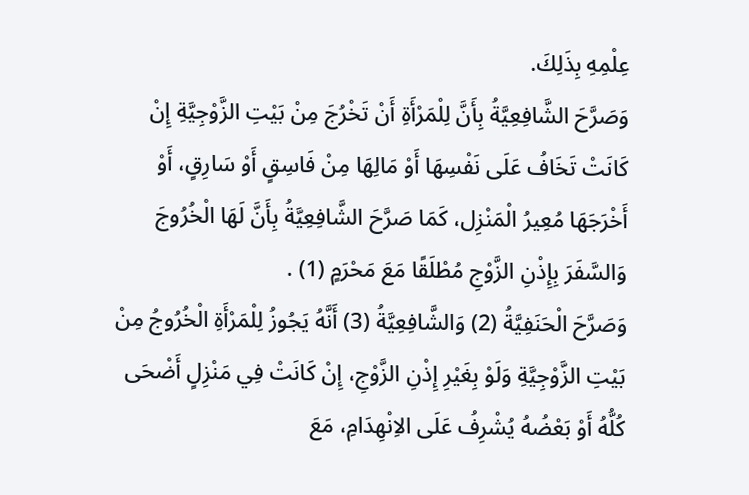عِلْمِهِ بِذَلِكَ.
وَصَرَّحَ الشَّافِعِيَّةُ بِأَنَّ لِلْمَرْأَةِ أَنْ تَخْرُجَ مِنْ بَيْتِ الزَّوْجِيَّةِ إِنْ كَانَتْ تَخَافُ عَلَى نَفْسِهَا أَوْ مَالِهَا مِنْ فَاسِقٍ أَوْ سَارِقٍ، أَوْ أَخْرَجَهَا مُعِيرُ الْمَنْزِل، كَمَا صَرَّحَ الشَّافِعِيَّةُ بِأَنَّ لَهَا الْخُرُوجَ وَالسَّفَرَ بِإِذْنِ الزَّوْجِ مُطْلَقًا مَعَ مَحْرَمٍ (1) .
وَصَرَّحَ الْحَنَفِيَّةُ (2) وَالشَّافِعِيَّةُ (3) أَنَّهُ يَجُوزُ لِلْمَرْأَةِ الْخُرُوجُ مِنْ بَيْتِ الزَّوْجِيَّةِ وَلَوْ بِغَيْرِ إِذْنِ الزَّوْجِ، إِنْ كَانَتْ فِي مَنْزِلٍ أَضْحَى كُلُّهُ أَوْ بَعْضُهُ يُشْرِفُ عَلَى الاِنْهِدَامِ، مَعَ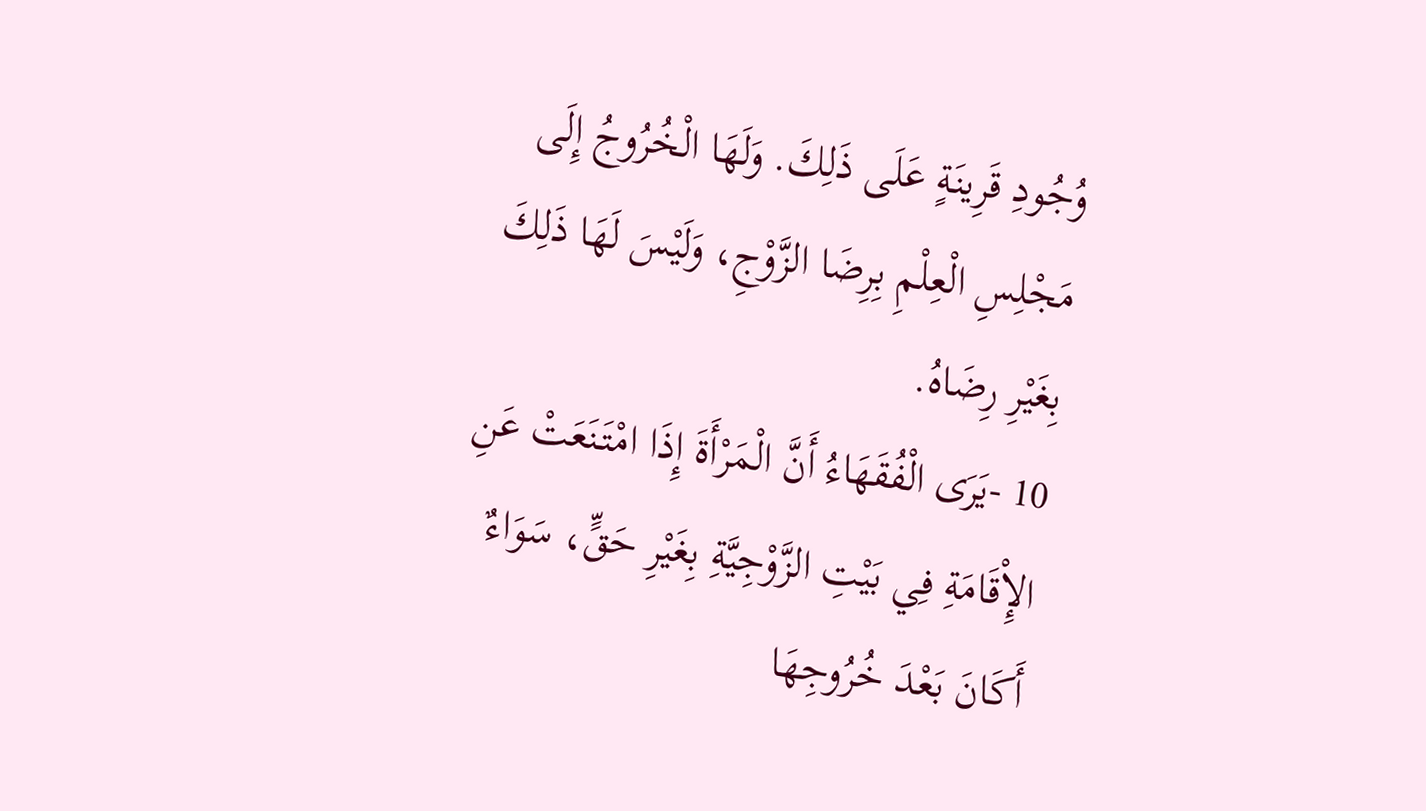وُجُودِ قَرِينَةٍ عَلَى ذَلِكَ. وَلَهَا الْخُرُوجُ إِلَى مَجْلِسِ الْعِلْمِ بِرِضَا الزَّوْجِ، وَلَيْسَ لَهَا ذَلِكَ بِغَيْرِ رِضَاهُ.
10 -يَرَى الْفُقَهَاءُ أَنَّ الْمَرْأَةَ إِذَا امْتَنَعَتْ عَنِ الإِْقَامَةِ فِي بَيْتِ الزَّوْجِيَّةِ بِغَيْرِ حَقٍّ، سَوَاءٌ أَكَانَ بَعْدَ خُرُوجِهَا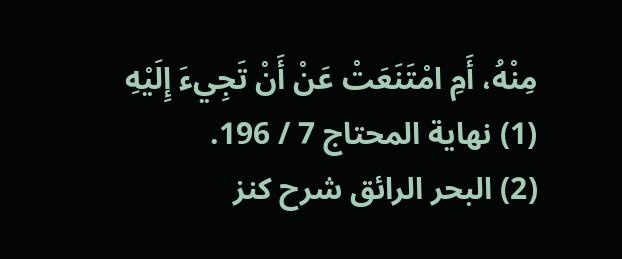مِنْهُ، أَمِ امْتَنَعَتْ عَنْ أَنْ تَجِيءَ إِلَيْهِ
(1) نهاية المحتاج 7 / 196.
(2) البحر الرائق شرح كنز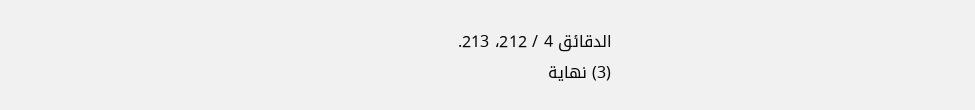الدقائق 4 / 212، 213.
(3) نهاية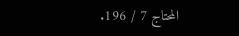المحتاج 7 / 196.